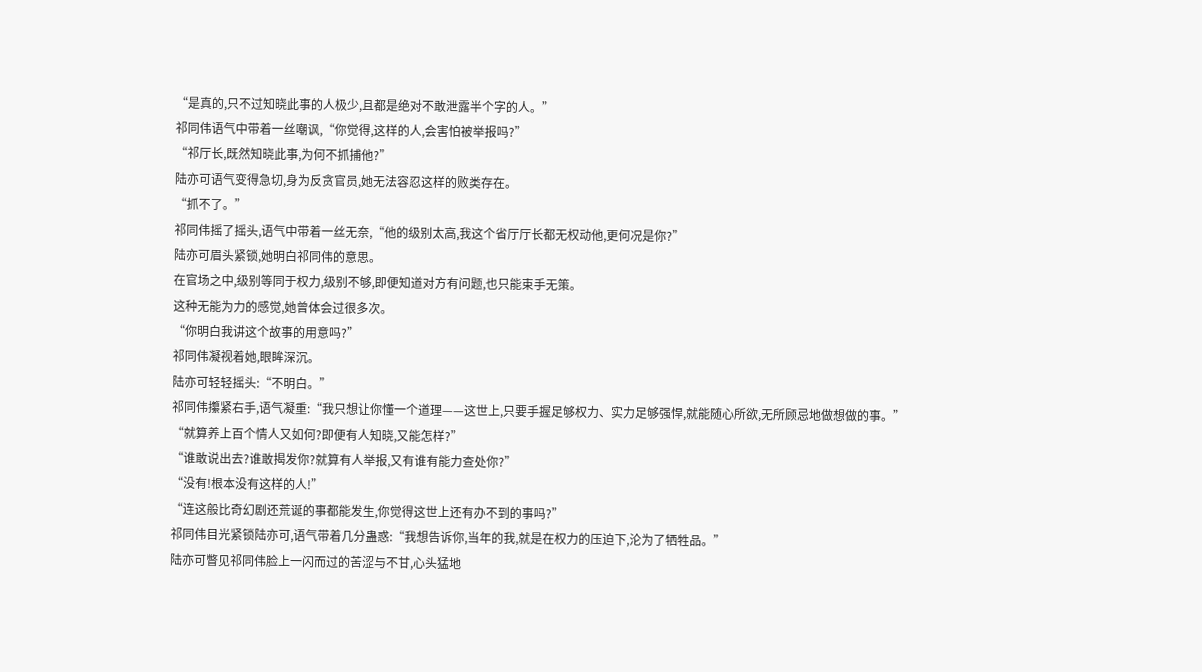“是真的,只不过知晓此事的人极少,且都是绝对不敢泄露半个字的人。”
祁同伟语气中带着一丝嘲讽,“你觉得,这样的人,会害怕被举报吗?”
“祁厅长,既然知晓此事,为何不抓捕他?”
陆亦可语气变得急切,身为反贪官员,她无法容忍这样的败类存在。
“抓不了。”
祁同伟摇了摇头,语气中带着一丝无奈,“他的级别太高,我这个省厅厅长都无权动他,更何况是你?”
陆亦可眉头紧锁,她明白祁同伟的意思。
在官场之中,级别等同于权力,级别不够,即便知道对方有问题,也只能束手无策。
这种无能为力的感觉,她曾体会过很多次。
“你明白我讲这个故事的用意吗?”
祁同伟凝视着她,眼眸深沉。
陆亦可轻轻摇头:“不明白。”
祁同伟攥紧右手,语气凝重:“我只想让你懂一个道理——这世上,只要手握足够权力、实力足够强悍,就能随心所欲,无所顾忌地做想做的事。”
“就算养上百个情人又如何?即便有人知晓,又能怎样?”
“谁敢说出去?谁敢揭发你?就算有人举报,又有谁有能力查处你?”
“没有!根本没有这样的人!”
“连这般比奇幻剧还荒诞的事都能发生,你觉得这世上还有办不到的事吗?”
祁同伟目光紧锁陆亦可,语气带着几分蛊惑:“我想告诉你,当年的我,就是在权力的压迫下,沦为了牺牲品。”
陆亦可瞥见祁同伟脸上一闪而过的苦涩与不甘,心头猛地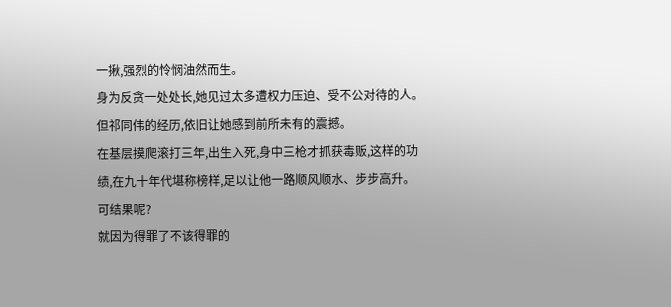一揪,强烈的怜悯油然而生。
身为反贪一处处长,她见过太多遭权力压迫、受不公对待的人。
但祁同伟的经历,依旧让她感到前所未有的震撼。
在基层摸爬滚打三年,出生入死,身中三枪才抓获毒贩,这样的功绩,在九十年代堪称榜样,足以让他一路顺风顺水、步步高升。
可结果呢?
就因为得罪了不该得罪的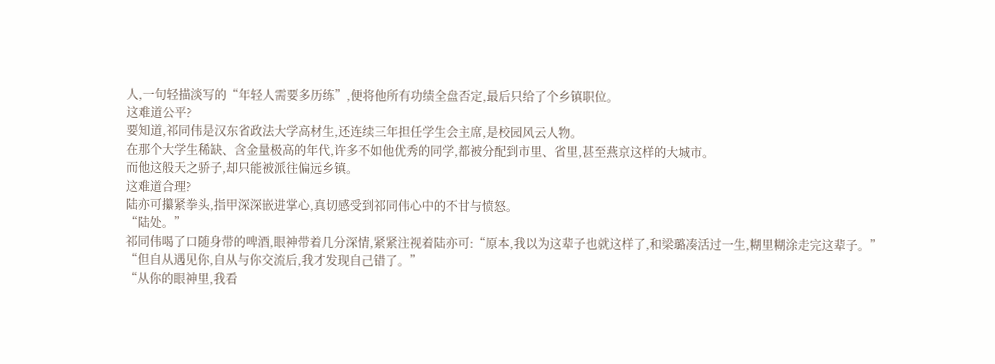人,一句轻描淡写的“年轻人需要多历练”,便将他所有功绩全盘否定,最后只给了个乡镇职位。
这难道公平?
要知道,祁同伟是汉东省政法大学高材生,还连续三年担任学生会主席,是校园风云人物。
在那个大学生稀缺、含金量极高的年代,许多不如他优秀的同学,都被分配到市里、省里,甚至燕京这样的大城市。
而他这般天之骄子,却只能被派往偏远乡镇。
这难道合理?
陆亦可攥紧拳头,指甲深深嵌进掌心,真切感受到祁同伟心中的不甘与愤怒。
“陆处。”
祁同伟喝了口随身带的啤酒,眼神带着几分深情,紧紧注视着陆亦可:“原本,我以为这辈子也就这样了,和梁璐凑活过一生,糊里糊涂走完这辈子。”
“但自从遇见你,自从与你交流后,我才发现自己错了。”
“从你的眼神里,我看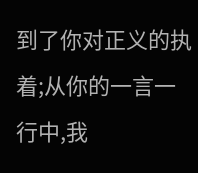到了你对正义的执着;从你的一言一行中,我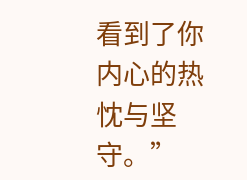看到了你内心的热忱与坚守。”